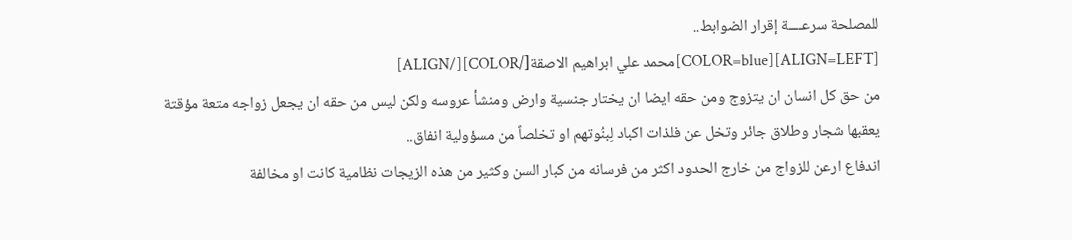للمصلحة سرعــــة إقرار الضوابط..
[ALIGN=LEFT][COLOR=blue]محمد علي ابراهيم الاصقة[/COLOR][/ALIGN]
من حق كل انسان ان يتزوج ومن حقه ايضا ان يختار جنسية وارض ومنشأ عروسه ولكن ليس من حقه ان يجعل زواجه متعة مؤقتة يعقبها شجار وطلاق جائر وتخل عن فلذات اكباد لِبنُوتهم او تخلصاً من مسؤولية انفاق..
اندفاع ارعن للزواج من خارج الحدود اكثر من فرسانه من كبار السن وكثير من هذه الزيجات نظامية كانت او مخالفة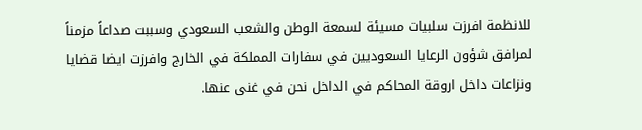للانظمة افرزت سلبيات مسيئة لسمعة الوطن والشعب السعودي وسببت صداعاً مزمناً لمرافق شؤون الرعايا السعوديين في سفارات المملكة في الخارج وافرزت ايضا قضايا ونزاعات داخل اروقة المحاكم في الداخل نحن في غنى عنها.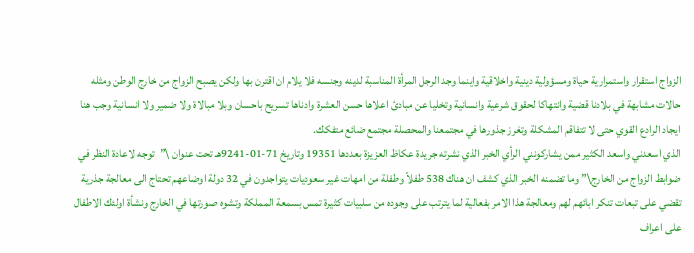الزواج استقرار واستمرارية حياة ومسؤولية دينية واخلاقية واينما وجد الرجل المرأة المناسبة لدينه وجنسه فلا يلام ان اقترن بها ولكن يصبح الزواج من خارج الوطن ومثله حالات مشابهة في بلادنا قضية وانتهاكا لحقوق شرعية وانسانية وتخليا عن مبادئ اعلاها حسن العشرة وادناها تسريح باحسان وبلا مبالاة ولا ضمير ولا انسانية وجب هنا ايجاد الرادع القوي حتى لا تتفاقم المشكلة وتغرز جذورها في مجتمعنا والمحصلة مجتمع ضائع متفكك.
الذي اسعدني واسعد الكثير ممن يشاركونني الرأي الخبر الذي نشرته جريدة عكاظ العزيزة بعددها 19351 وتاريخ 71-01-9241هـ تحت عنوان \”توجه لاعادة النظر في ضوابط الزواج من الخارج\” وما تضمنه الخبر الذي كشف ان هناك 538 طفلاً وطفلة من امهات غير سعوديات يتواجدون في 32 دولة اوضاعهم تحتاج الى معالجة جذرية تقضي على تبعات تنكر ابائهم لهم ومعالجة هذا الامر بفعالية لما يترتب على وجوده من سلبيات كثيرة تمس بسمعة المملكة وتشوه صورتها في الخارج ونشأة اولئك الاطفال على اعراف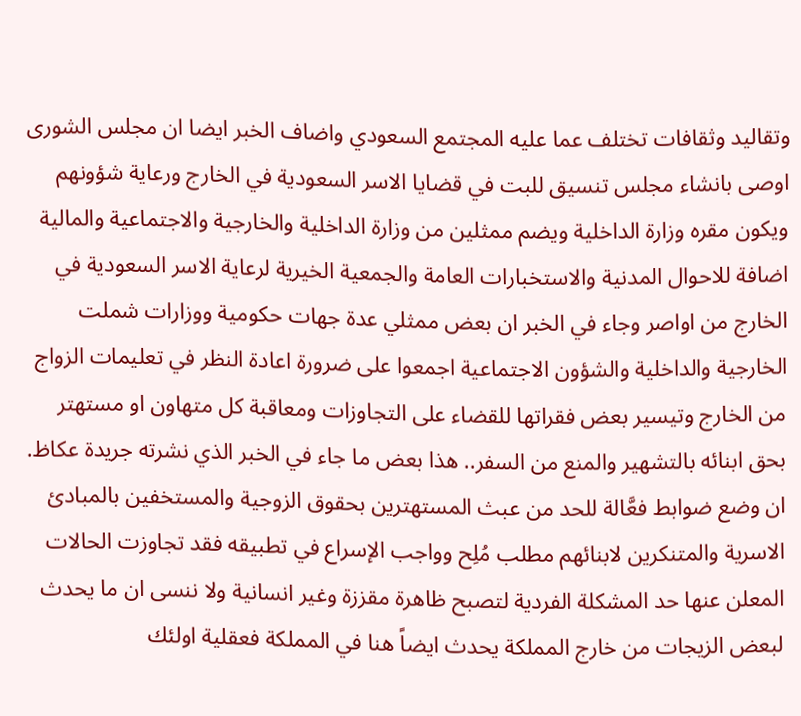وتقاليد وثقافات تختلف عما عليه المجتمع السعودي واضاف الخبر ايضا ان مجلس الشورى اوصى بانشاء مجلس تنسيق للبت في قضايا الاسر السعودية في الخارج ورعاية شؤونهم ويكون مقره وزارة الداخلية ويضم ممثلين من وزارة الداخلية والخارجية والاجتماعية والمالية اضافة للاحوال المدنية والاستخبارات العامة والجمعية الخيرية لرعاية الاسر السعودية في الخارج من اواصر وجاء في الخبر ان بعض ممثلي عدة جهات حكومية ووزارات شملت الخارجية والداخلية والشؤون الاجتماعية اجمعوا على ضرورة اعادة النظر في تعليمات الزواج من الخارج وتيسير بعض فقراتها للقضاء على التجاوزات ومعاقبة كل متهاون او مستهتر بحق ابنائه بالتشهير والمنع من السفر.. هذا بعض ما جاء في الخبر الذي نشرته جريدة عكاظ.
ان وضع ضوابط فعَّالة للحد من عبث المستهترين بحقوق الزوجية والمستخفين بالمبادئ الاسرية والمتنكرين لابنائهم مطلب مُلِح وواجب الإسراع في تطبيقه فقد تجاوزت الحالات المعلن عنها حد المشكلة الفردية لتصبح ظاهرة مقززة وغير انسانية ولا ننسى ان ما يحدث لبعض الزيجات من خارج المملكة يحدث ايضاً هنا في المملكة فعقلية اولئك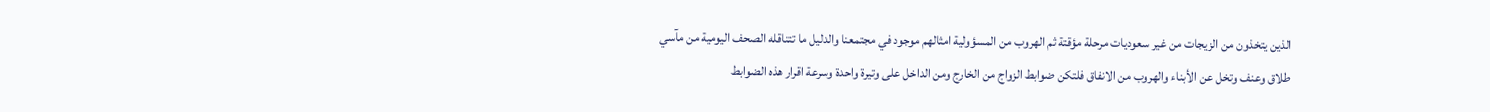الذين يتخذون من الزيجات من غير سعوديات مرحلة مؤقتة ثم الهروب من المسؤولية امثالهم موجود في مجتمعنا والدليل ما تتناقله الصحف اليومية من مآسي طلاق وعنف وتخل عن الأبناء والهروب من الانفاق فلتكن ضوابط الزواج من الخارج ومن الداخل على وتيرة واحدة وسرعة اقرار هذه الضوابط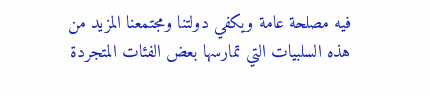فيه مصلحة عامة ويكفي دولتنا ومجتمعنا المزيد من هذه السلبيات التي تمارسها بعض الفئات المتجردة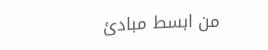من ابسط مبادئ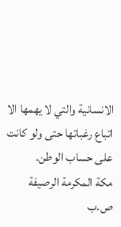الانسانية والتي لا يهمها الا اتباع رغباتها حتى ولو كانت على حساب الوطن.
مكة المكرمة الرصيفة ص.ب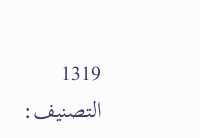1319
التصنيف: